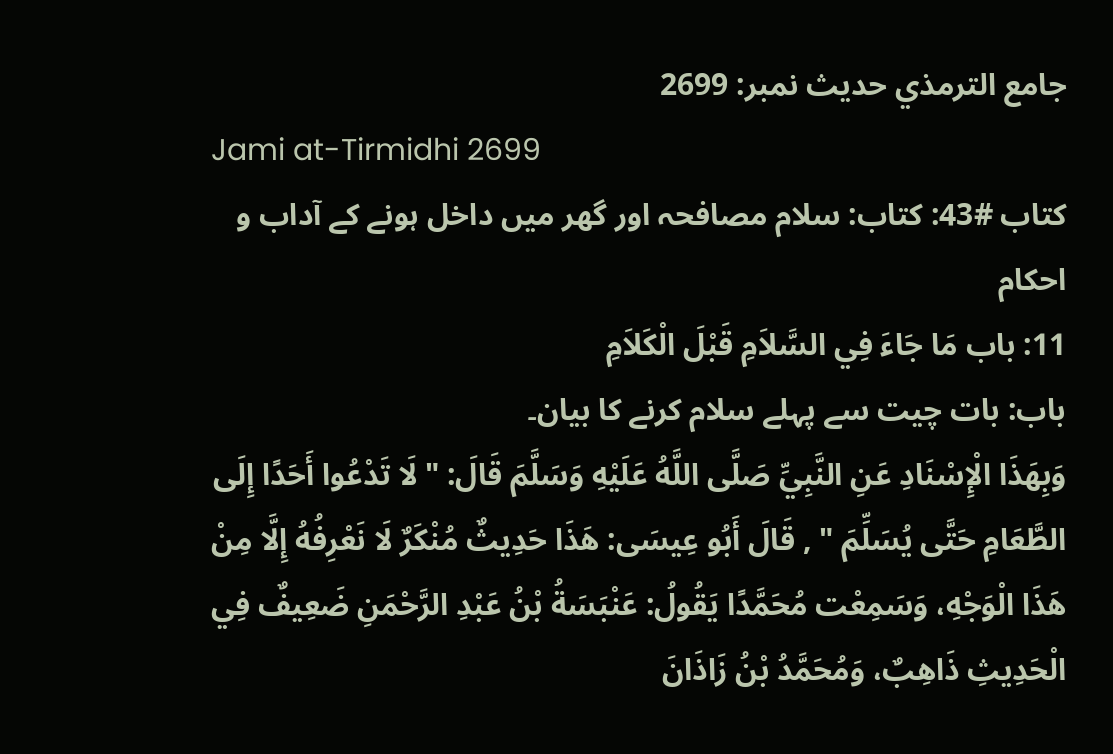جامع الترمذي حدیث نمبر: 2699
Jami at-Tirmidhi 2699
کتاب #43: کتاب: سلام مصافحہ اور گھر میں داخل ہونے کے آداب و احکام
11: باب مَا جَاءَ فِي السَّلاَمِ قَبْلَ الْكَلاَمِ
باب: بات چیت سے پہلے سلام کرنے کا بیان۔
وَبِهَذَا الْإِسْنَادِ عَنِ النَّبِيِّ صَلَّى اللَّهُ عَلَيْهِ وَسَلَّمَ قَالَ: " لَا تَدْعُوا أَحَدًا إِلَى الطَّعَامِ حَتَّى يُسَلِّمَ " , قَالَ أَبُو عِيسَى: هَذَا حَدِيثٌ مُنْكَرٌ لَا نَعْرِفُهُ إِلَّا مِنْ هَذَا الْوَجْهِ، وَسَمِعْت مُحَمَّدًا يَقُولُ: عَنْبَسَةُ بْنُ عَبْدِ الرَّحْمَنِ ضَعِيفٌ فِي الْحَدِيثِ ذَاهِبٌ، وَمُحَمَّدُ بْنُ زَاذَانَ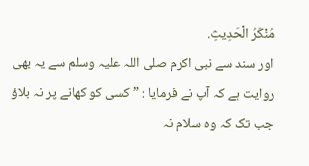مُنْكَرُ الْحَدِيثِ.
اور سند سے نبی اکرم صلی اللہ علیہ وسلم سے یہ بھی روایت ہے کہ آپ نے فرمایا : ” کسی کو کھانے پر نہ بلاؤ جب تک کہ وہ سلام نہ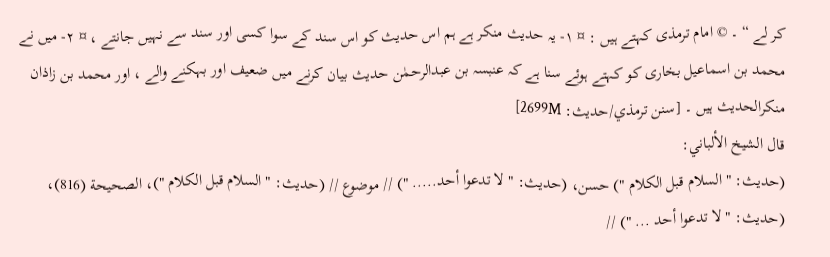کر لے “ ۔ © امام ترمذی کہتے ہیں : ¤ ۱- یہ حدیث منکر ہے ہم اس حدیث کو اس سند کے سوا کسی اور سند سے نہیں جانتے ، ¤ ۲- میں نے محمد بن اسماعیل بخاری کو کہتے ہوئے سنا ہے کہ عنبسہ بن عبدالرحمٰن حدیث بیان کرنے میں ضعیف اور بہکنے والے ، اور محمد بن زاذان منکرالحدیث ہیں ۔ [سنن ترمذي/حدیث: 2699M]
قال الشيخ الألباني:
(حديث: " السلام قبل الكلام ") حسن، (حديث: " لا تدعوا أحد..... ") // موضوع // (حديث: " السلام قبل الكلام ")، الصحيحة (816)، (حديث: " لا تدعوا أحد ... ") //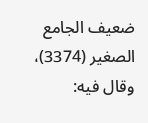ضعيف الجامع الصغير (3374)، وقال فيه: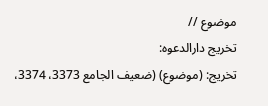موضوع //
تخریج دارالدعوہ:
تخريج: (موضوع) (ضعیف الجامع 3373، 3374،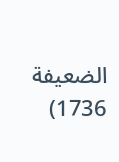الضعیفة 1736)